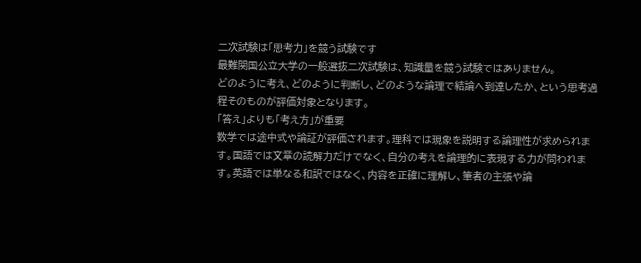二次試験は「思考力」を競う試験です
最難関国公立大学の一般選抜二次試験は、知識量を競う試験ではありません。
どのように考え、どのように判断し、どのような論理で結論へ到達したか、という思考過程そのものが評価対象となります。
「答え」よりも「考え方」が重要
数学では途中式や論証が評価されます。理科では現象を説明する論理性が求められます。国語では文章の読解力だけでなく、自分の考えを論理的に表現する力が問われます。英語では単なる和訳ではなく、内容を正確に理解し、筆者の主張や論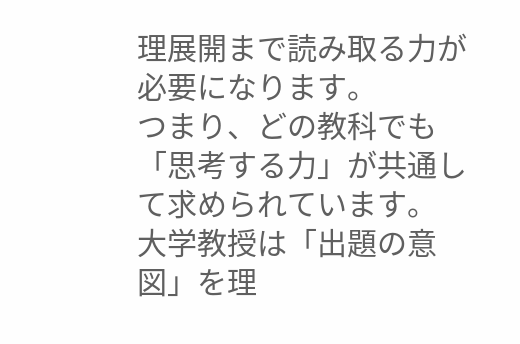理展開まで読み取る力が必要になります。
つまり、どの教科でも「思考する力」が共通して求められています。
大学教授は「出題の意図」を理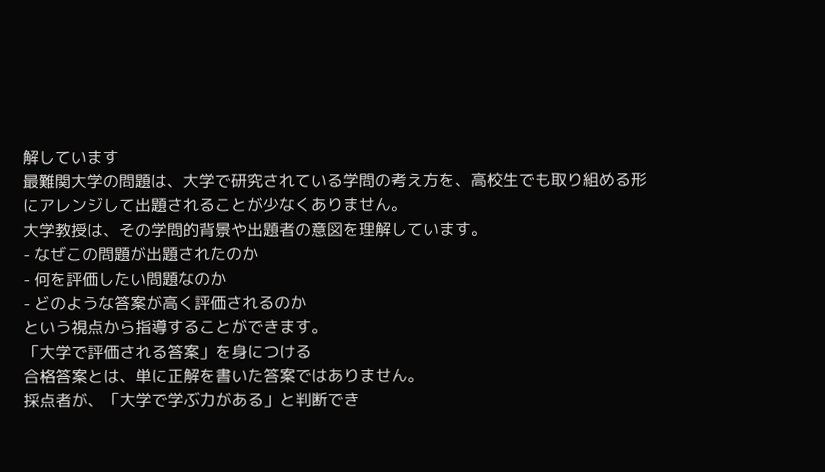解しています
最難関大学の問題は、大学で研究されている学問の考え方を、高校生でも取り組める形にアレンジして出題されることが少なくありません。
大学教授は、その学問的背景や出題者の意図を理解しています。
- なぜこの問題が出題されたのか
- 何を評価したい問題なのか
- どのような答案が高く評価されるのか
という視点から指導することができます。
「大学で評価される答案」を身につける
合格答案とは、単に正解を書いた答案ではありません。
採点者が、「大学で学ぶ力がある」と判断でき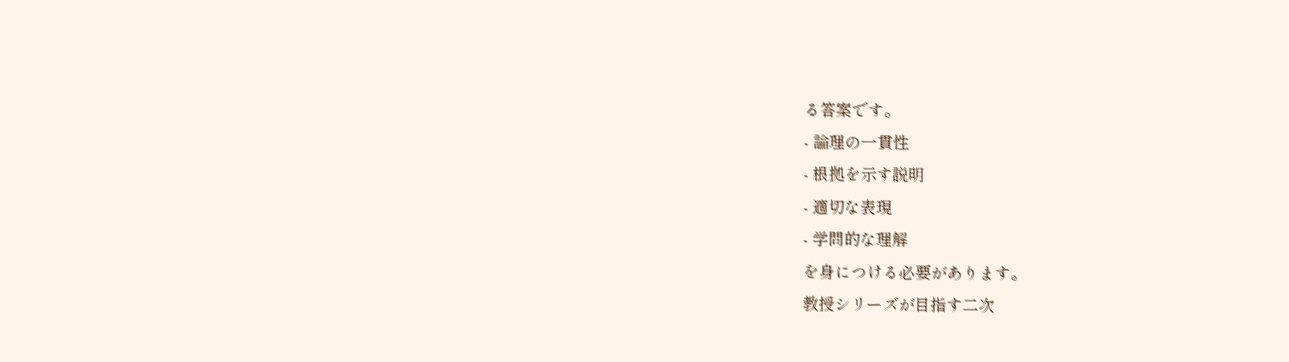る答案です。
- 論理の一貫性
- 根拠を示す説明
- 適切な表現
- 学問的な理解
を身につける必要があります。
教授シリーズが目指す二次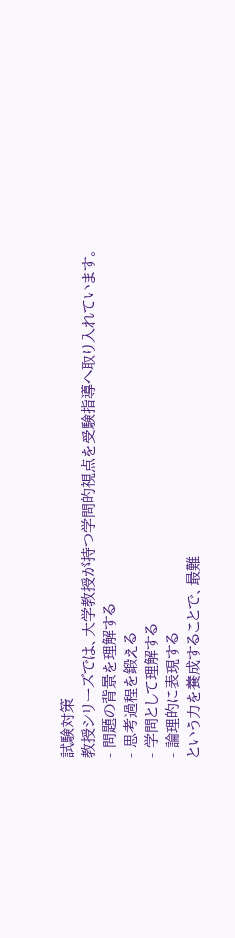試験対策
教授シリーズでは、大学教授が持つ学問的視点を受験指導へ取り入れています。
- 問題の背景を理解する
- 思考過程を鍛える
- 学問として理解する
- 論理的に表現する
という力を養成することで、最難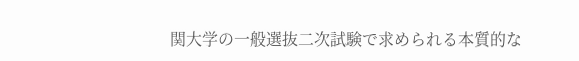関大学の一般選抜二次試験で求められる本質的な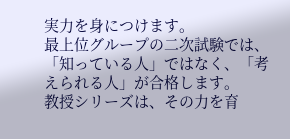実力を身につけます。
最上位グループの二次試験では、「知っている人」ではなく、「考えられる人」が合格します。
教授シリーズは、その力を育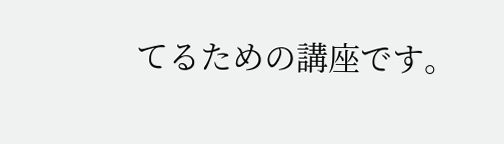てるための講座です。